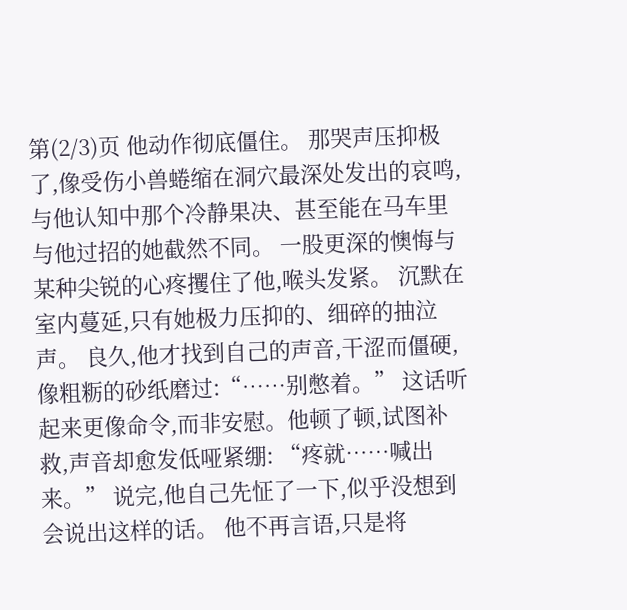第(2/3)页 他动作彻底僵住。 那哭声压抑极了,像受伤小兽蜷缩在洞穴最深处发出的哀鸣,与他认知中那个冷静果决、甚至能在马车里与他过招的她截然不同。 一股更深的懊悔与某种尖锐的心疼攫住了他,喉头发紧。 沉默在室内蔓延,只有她极力压抑的、细碎的抽泣声。 良久,他才找到自己的声音,干涩而僵硬,像粗粝的砂纸磨过:“……别憋着。” 这话听起来更像命令,而非安慰。他顿了顿,试图补救,声音却愈发低哑紧绷: “疼就……喊出来。” 说完,他自己先怔了一下,似乎没想到会说出这样的话。 他不再言语,只是将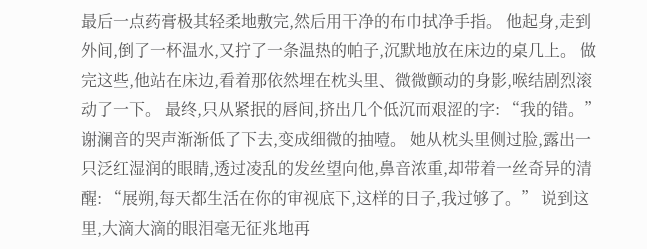最后一点药膏极其轻柔地敷完,然后用干净的布巾拭净手指。 他起身,走到外间,倒了一杯温水,又拧了一条温热的帕子,沉默地放在床边的桌几上。 做完这些,他站在床边,看着那依然埋在枕头里、微微颤动的身影,喉结剧烈滚动了一下。 最终,只从紧抿的唇间,挤出几个低沉而艰涩的字: “我的错。” 谢澜音的哭声渐渐低了下去,变成细微的抽噎。 她从枕头里侧过脸,露出一只泛红湿润的眼睛,透过凌乱的发丝望向他,鼻音浓重,却带着一丝奇异的清醒: “展朔,每天都生活在你的审视底下,这样的日子,我过够了。” 说到这里,大滴大滴的眼泪毫无征兆地再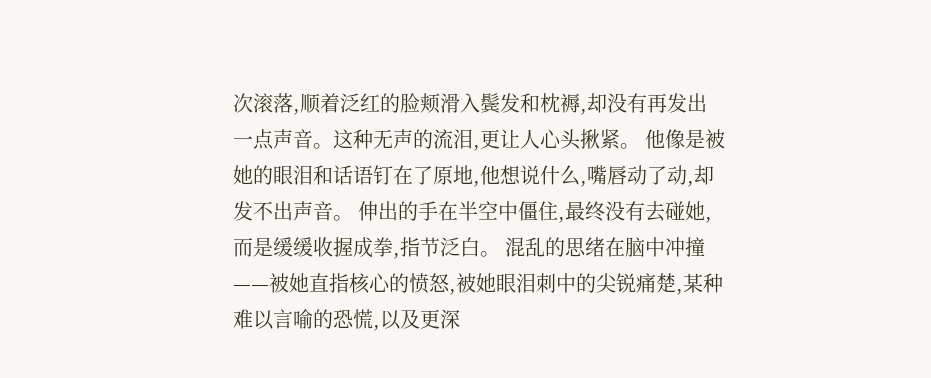次滚落,顺着泛红的脸颊滑入鬓发和枕褥,却没有再发出一点声音。这种无声的流泪,更让人心头揪紧。 他像是被她的眼泪和话语钉在了原地,他想说什么,嘴唇动了动,却发不出声音。 伸出的手在半空中僵住,最终没有去碰她,而是缓缓收握成拳,指节泛白。 混乱的思绪在脑中冲撞——被她直指核心的愤怒,被她眼泪刺中的尖锐痛楚,某种难以言喻的恐慌,以及更深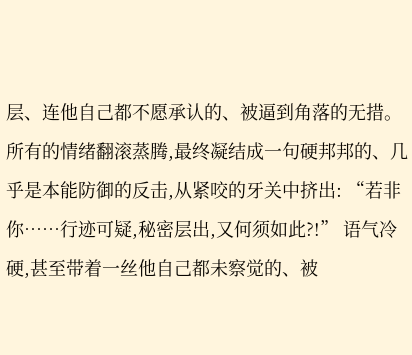层、连他自己都不愿承认的、被逼到角落的无措。 所有的情绪翻滚蒸腾,最终凝结成一句硬邦邦的、几乎是本能防御的反击,从紧咬的牙关中挤出: “若非你……行迹可疑,秘密层出,又何须如此?!” 语气冷硬,甚至带着一丝他自己都未察觉的、被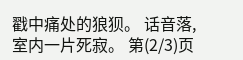戳中痛处的狼狈。 话音落,室内一片死寂。 第(2/3)页